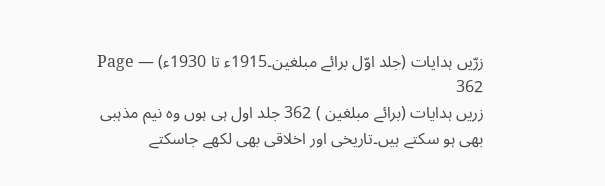زرّیں ہدایات (جلد اوّل برائے مبلغین۔1915ء تا 1930ء) — Page 362
زریں ہدایات (برائے مبلغین ) 362 جلد اول ہی ہوں وہ نیم مذہبی بھی ہو سکتے ہیں۔تاریخی اور اخلاقی بھی لکھے جاسکتے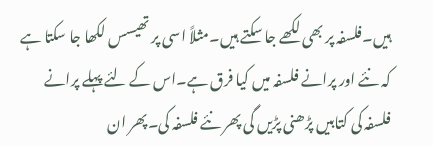ہیں۔فلسفہ پر بھی لکھے جا سکتے ہیں۔مثلاً اسی پر تھیسس لکھا جا سکتا ہے کہ نئے اور پرانے فلسفہ میں کیا فرق ہے۔اس کے لئے پہلے پرانے فلسفہ کی کتابیں پڑھنی پڑیں گی پھر نئے فلسفہ کی۔پھر ان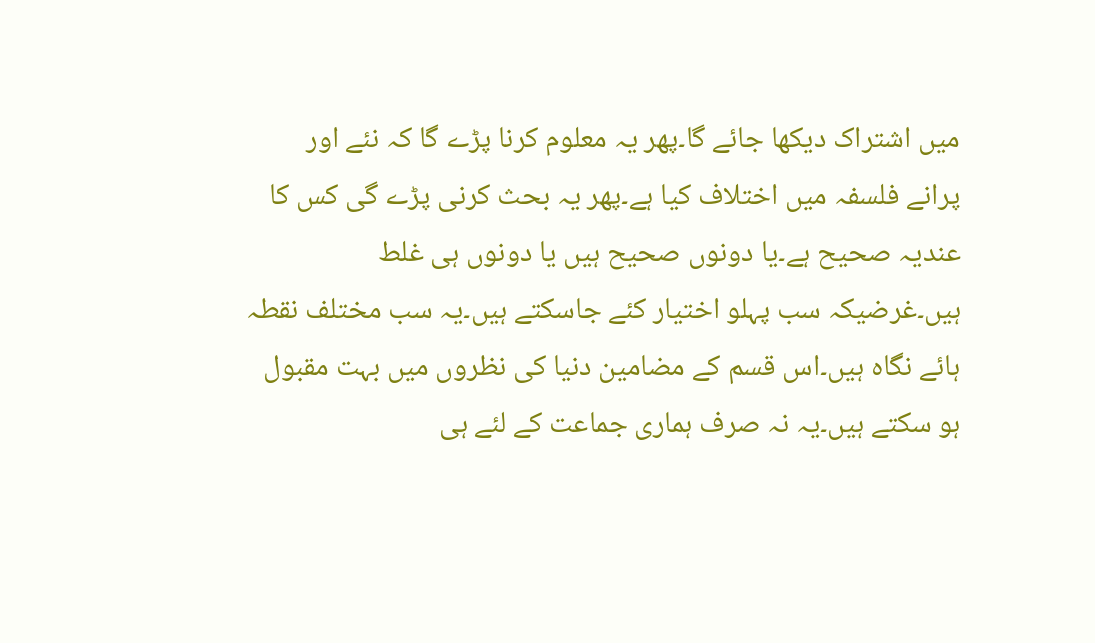میں اشتراک دیکھا جائے گا۔پھر یہ معلوم کرنا پڑے گا کہ نئے اور پرانے فلسفہ میں اختلاف کیا ہے۔پھر یہ بحث کرنی پڑے گی کس کا عندیہ صحیح ہے۔یا دونوں صحیح ہیں یا دونوں ہی غلط ہیں۔غرضیکہ سب پہلو اختیار کئے جاسکتے ہیں۔یہ سب مختلف نقطہ ہائے نگاہ ہیں۔اس قسم کے مضامین دنیا کی نظروں میں بہت مقبول ہو سکتے ہیں۔یہ نہ صرف ہماری جماعت کے لئے ہی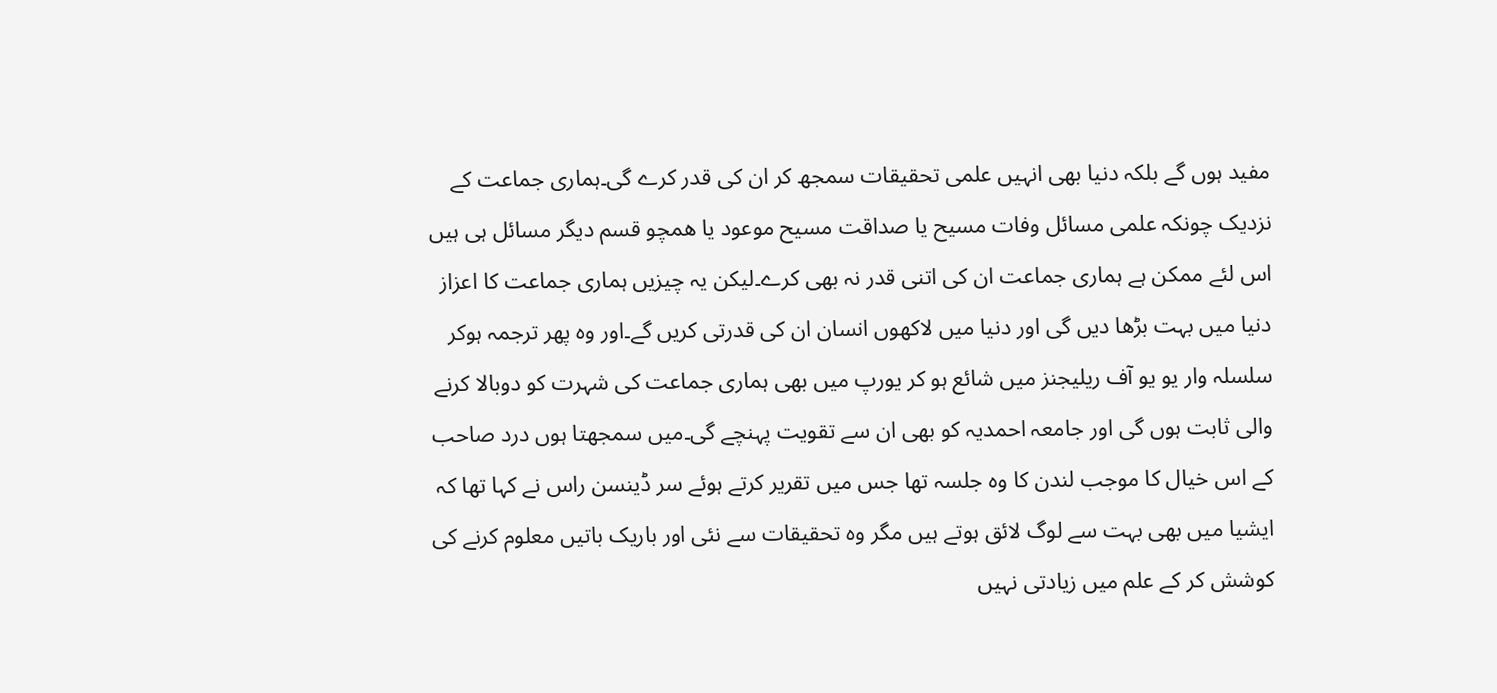مفید ہوں گے بلکہ دنیا بھی انہیں علمی تحقیقات سمجھ کر ان کی قدر کرے گی۔ہماری جماعت کے نزدیک چونکہ علمی مسائل وفات مسیح یا صداقت مسیح موعود یا همچو قسم دیگر مسائل ہی ہیں اس لئے ممکن ہے ہماری جماعت ان کی اتنی قدر نہ بھی کرے۔لیکن یہ چیزیں ہماری جماعت کا اعزاز دنیا میں بہت بڑھا دیں گی اور دنیا میں لاکھوں انسان ان کی قدرتی کریں گے۔اور وہ پھر ترجمہ ہوکر سلسلہ وار یو یو آف ریلیجنز میں شائع ہو کر یورپ میں بھی ہماری جماعت کی شہرت کو دوبالا کرنے والی ثابت ہوں گی اور جامعہ احمدیہ کو بھی ان سے تقویت پہنچے گی۔میں سمجھتا ہوں درد صاحب کے اس خیال کا موجب لندن کا وہ جلسہ تھا جس میں تقریر کرتے ہوئے سر ڈینسن راس نے کہا تھا کہ ایشیا میں بھی بہت سے لوگ لائق ہوتے ہیں مگر وہ تحقیقات سے نئی اور باریک باتیں معلوم کرنے کی کوشش کر کے علم میں زیادتی نہیں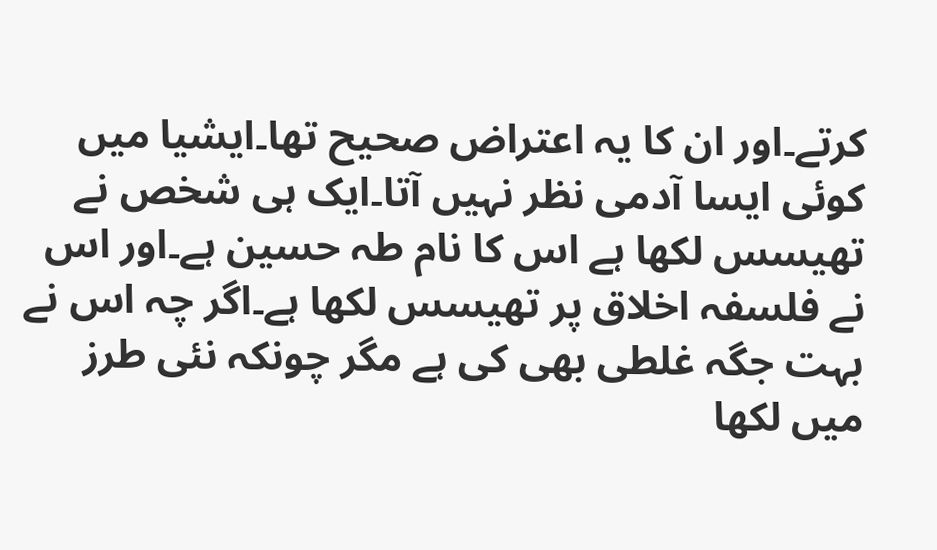کرتے۔اور ان کا یہ اعتراض صحیح تھا۔ایشیا میں کوئی ایسا آدمی نظر نہیں آتا۔ایک ہی شخص نے تھیسس لکھا ہے اس کا نام طہ حسین ہے۔اور اس نے فلسفہ اخلاق پر تھیسس لکھا ہے۔اگر چہ اس نے بہت جگہ غلطی بھی کی ہے مگر چونکہ نئی طرز میں لکھا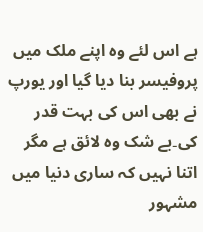ہے اس لئے وہ اپنے ملک میں پروفیسر بنا دیا گیا اور یورپ نے بھی اس کی بہت قدر کی۔بے شک وہ لائق ہے مگر اتنا نہیں کہ ساری دنیا میں مشہور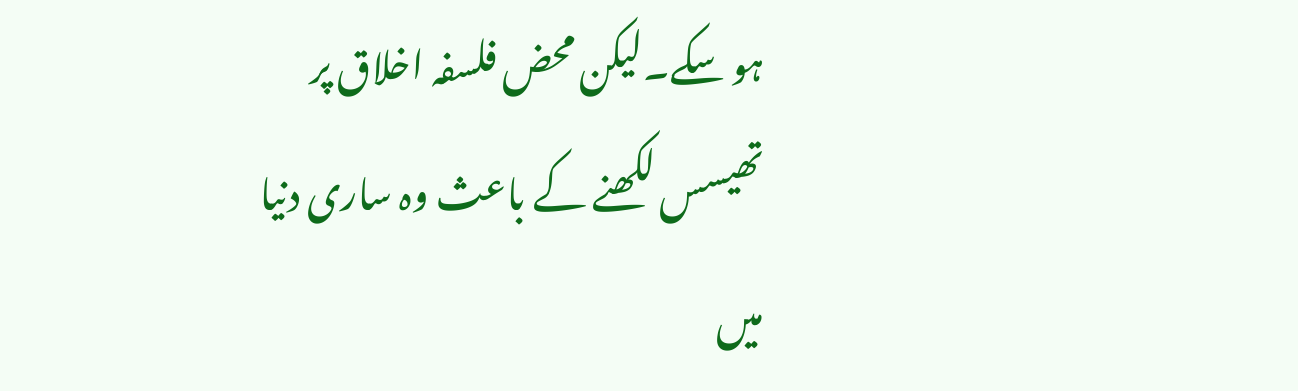ہو سکے۔لیکن محض فلسفہ اخلاق پر تھیسس لکھنے کے باعث وہ ساری دنیا میں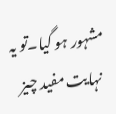مشہور ہو گیا۔تو یہ نہایت مفید چیز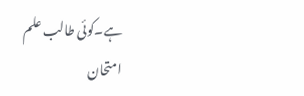ہے۔کوئی طالب علم امتحان